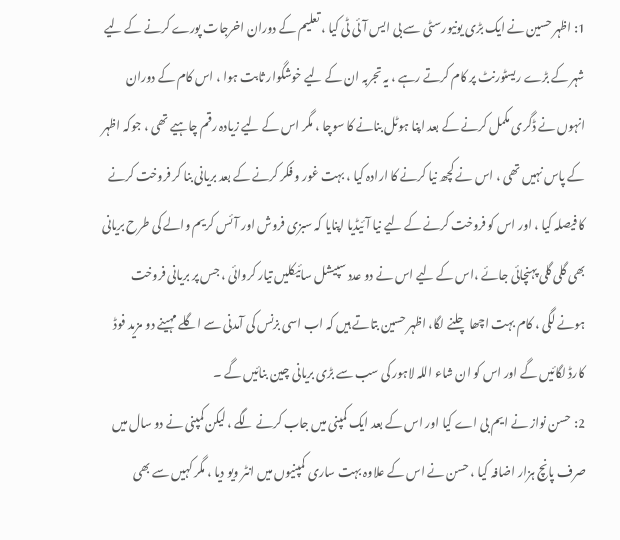1: اظہر حسین نے ایک بڑی یونیورسٹی سے بی ایس آئی ٹی کیا ، تعلیم کے دوران اخرجات پورے کرنے کے لیے شہر کے بڑے ریسٹورنٹ پر کام کرتے رہے ، یہ تجربہ ان کے لیے خوشگوار ثابت ہوا ، اس کام کے دوران انہوں نے ڈگری مکمل کرنے کے بعد اپنا ہوٹل بنانے کا سوچا ، مگر اس کے لیے زیادہ رقم چاہیے تھی ، جوکہ اظہر کے پاس نہیں تھی ، اس نے کچھ نیا کرنے کا ارادہ کیا ، بہت غور و فکر کرنے کے بعد بریانی بنا کر فروخت کرنے کا فیصلہ کیا ، اور اس کو فروخت کرنے کے لیے نیا آئیڈیا اپنایا کہ سبزی فروش اور آئس کریم والے کی طرح بریانی بھی گلی گلی پہنچائی جائے ،اس کے لیے اس نے دو عدد سپیشل سائیکلیں تیار کروائی ، جس پر بریانی فروخت ہونے لگی ، کام بہت اچھا چلنے لگا، اظہر حسین بتاتے ہیں کہ اب اسی بزنس کی آمدنی سے اگلے مہینے دو مزید فوڈ کارڈ لگائیں گے اور اس کو ان شاء اللہ لاہور کی سب سے بڑی بریانی چین بنائیں گے ۔
2: حسن نواز نے ایم بی اے کیا اور اس کے بعد ایک کمپنی میں جاب کرنے لگے ، لیکن کمپنی نے دو سال میں صرف پانچ ہزار اضافہ کیا ، حسن نے اس کے علاوہ بہت ساری کمپنیوں میں انٹر ویو دیا ، مگر کہیں سے بھی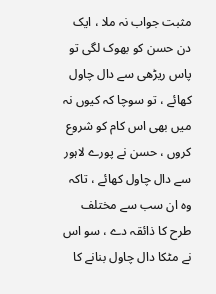مثبت جواب نہ ملا ، ایک دن حسن کو بھوک لگی تو پاس ریڑھی سے دال چاول کھائے ، تو سوچا کہ کیوں نہ میں بھی اس کام کو شروع کروں ، حسن نے پورے لاہور سے دال چاول کھائے ، تاکہ وہ ان سب سے مختلف طرح کا ذائقہ دے ، سو اس نے مٹکا دال چاول بنانے کا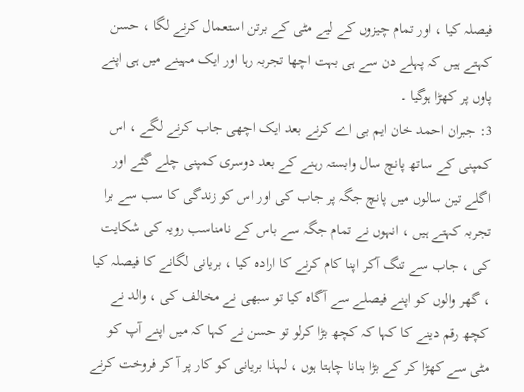فیصلہ کیا ، اور تمام چیزوں کے لیے مٹی کے برتن استعمال کرنے لگا ، حسن کہتے ہیں کہ پہلے دن سے ہی بہت اچھا تجربہ رہا اور ایک مہینے میں ہی اپنے پاوں پر کھڑا ہوگیا ۔
3: جبران احمد خان ایم بی اے کرنے بعد ایک اچھی جاب کرنے لگے ، اس کمپنی کے ساتھ پانچ سال وابستہ رہنے کے بعد دوسری کمپنی چلے گئے اور اگلے تین سالوں میں پانچ جگہ پر جاب کی اور اس کو زندگی کا سب سے برا تجربہ کہتے ہیں ، انہوں نے تمام جگہ سے باس کے نامناسب رویہ کی شکایت کی ، جاب سے تنگ آکر اپنا کام کرنے کا ارادہ کیا ، بریانی لگانے کا فیصلہ کیا ، گھر والوں کو اپنے فیصلے سے آگاہ کیا تو سبھی نے مخالف کی ، والد نے کچھ رقم دینے کا کہا کہ کچھ بڑا کرلو تو حسن نے کہا کہ میں اپنے آپ کو مٹی سے کھڑا کر کے بڑا بنانا چاہتا ہوں ، لہذا بریانی کو کار پر آ کر فروخت کرنے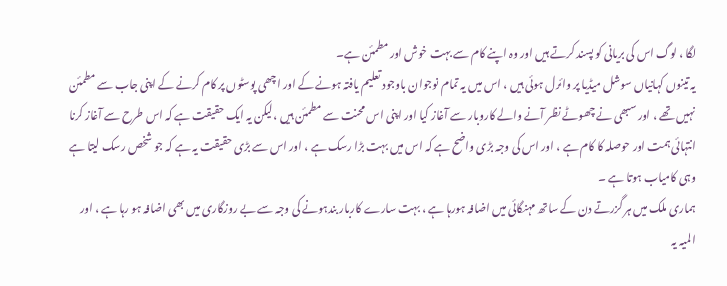لگا ، لوگ اس کی بریانی کو پسند کرتے ہیں اور وہ اپنے کام سے بہت خوش اور مطمئن ہے۔
یہ تینوں کہانیاں سوشل میڈیا پر وائرل ہوئی ہیں ، اس میں یہ تمام نوجوان باوجود تعلیم یافتہ ہونے کے اور اچھی پوسٹوں پر کام کرنے کے اپنی جاب سے مطمئن نہیں تھے ، اور سبھی نے چھوٹے نظر آنے والے کاروبار سے آغاز کیا اور اپنی اس محنت سے مطمئن ہیں ،لیکن یہ ایک حقیقت ہے کہ اس طرح سے آغاز کرنا انتہائی ہمت اور حوصلہ کا کام ہے ، اور اس کی وجہ بڑی واضح ہے کہ اس میں بہت بڑا رسک ہے ، اور اس سے بڑی حقیقت یہ ہے کہ جو شخص رسک لیتا ہے وہی کامیاب ہوتا ہے ۔
ہماری ملک میں ہر گزرتے دن کے ساتھ مہنگائی میں اضافہ ہورہا ہے ، بہت سارے کاربار بندہونے کی وجہ سے بے روزگاری میں بھی اضافہ ہو رہا ہے ، اور المیہ یہ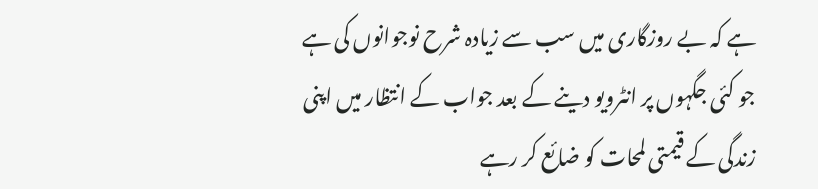ہے کہ بے روزگاری میں سب سے زیادہ شرح نوجوانوں کی ہے جو کئی جگہوں پر انٹرویو دینے کے بعد جواب کے انتظار میں اپنی زندگی کے قیمتی لمحات کو ضائع کر رہے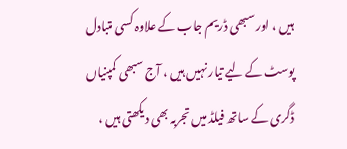ہیں ، اور سبھی ڈریم جاب کے علاوہ کسی متبادل پوسٹ کے لیے تیار نہیں ہیں ، آج سبھی کمپنیاں ڈگری کے ساتھ فیلڈ میں تجربہ بھی دیکھتی ہیں ،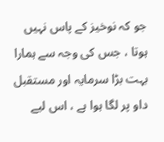جو کہ نوخیز کے پاس نہیں ہوتا ، جس کی وجہ سے ہمارا بہت بڑا سرمایہ اور مستقبل داو پر لگا ہوا ہے ، اس لیے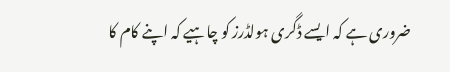ضروری ہے کہ ایسے ڈگری ہولڈرز کو چاہیے کہ اپنے کام کا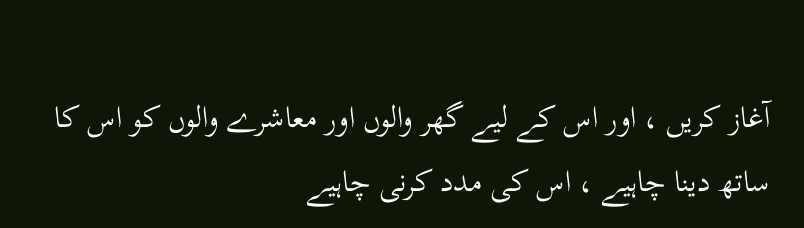آغاز کریں ، اور اس کے لیے گھر والوں اور معاشرے والوں کو اس کا ساتھ دینا چاہیے ، اس کی مدد کرنی چاہیے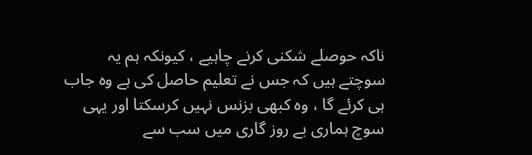ناکہ حوصلے شکنی کرنے چاہیے ، کیونکہ ہم یہ سوچتے ہیں کہ جس نے تعلیم حاصل کی ہے وہ جاب ہی کرئے گا ، وہ کبھی بزنس نہیں کرسکتا اور یہی سوچ ہماری بے روز گاری میں سب سے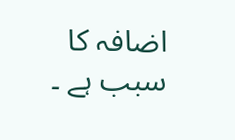اضافہ کا سبب ہے ۔